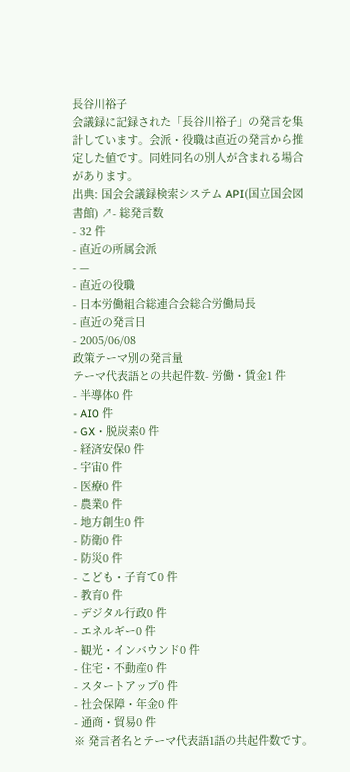長谷川裕子
会議録に記録された「長谷川裕子」の発言を集計しています。会派・役職は直近の発言から推定した値です。同姓同名の別人が含まれる場合があります。
出典: 国会会議録検索システム API(国立国会図書館) ↗- 総発言数
- 32 件
- 直近の所属会派
- —
- 直近の役職
- 日本労働組合総連合会総合労働局長
- 直近の発言日
- 2005/06/08
政策テーマ別の発言量
テーマ代表語との共起件数- 労働・賃金1 件
- 半導体0 件
- AI0 件
- GX・脱炭素0 件
- 経済安保0 件
- 宇宙0 件
- 医療0 件
- 農業0 件
- 地方創生0 件
- 防衛0 件
- 防災0 件
- こども・子育て0 件
- 教育0 件
- デジタル行政0 件
- エネルギー0 件
- 観光・インバウンド0 件
- 住宅・不動産0 件
- スタートアップ0 件
- 社会保障・年金0 件
- 通商・貿易0 件
※ 発言者名とテーマ代表語1語の共起件数です。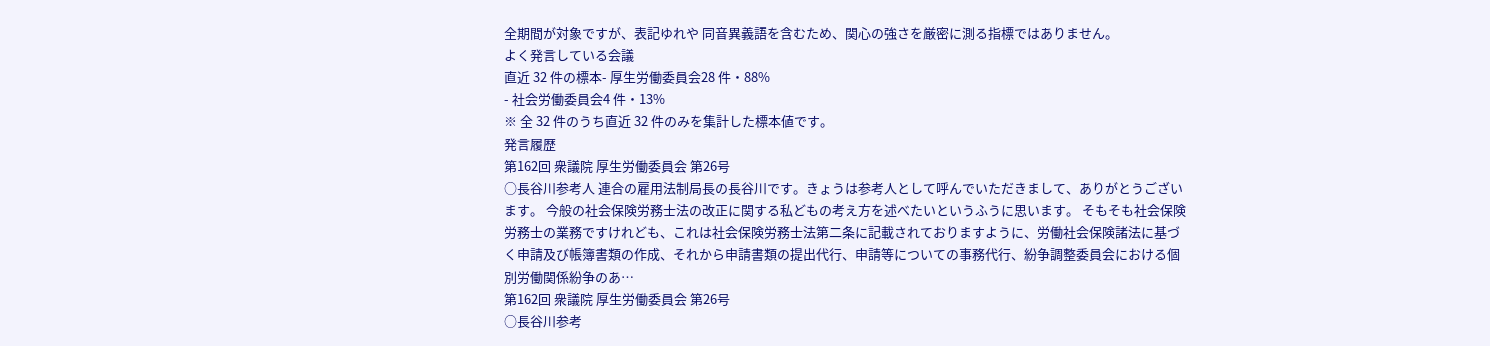全期間が対象ですが、表記ゆれや 同音異義語を含むため、関心の強さを厳密に測る指標ではありません。
よく発言している会議
直近 32 件の標本- 厚生労働委員会28 件・88%
- 社会労働委員会4 件・13%
※ 全 32 件のうち直近 32 件のみを集計した標本値です。
発言履歴
第162回 衆議院 厚生労働委員会 第26号
○長谷川参考人 連合の雇用法制局長の長谷川です。きょうは参考人として呼んでいただきまして、ありがとうございます。 今般の社会保険労務士法の改正に関する私どもの考え方を述べたいというふうに思います。 そもそも社会保険労務士の業務ですけれども、これは社会保険労務士法第二条に記載されておりますように、労働社会保険諸法に基づく申請及び帳簿書類の作成、それから申請書類の提出代行、申請等についての事務代行、紛争調整委員会における個別労働関係紛争のあ…
第162回 衆議院 厚生労働委員会 第26号
○長谷川参考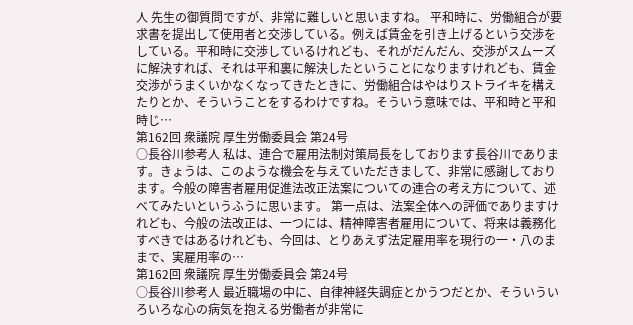人 先生の御質問ですが、非常に難しいと思いますね。 平和時に、労働組合が要求書を提出して使用者と交渉している。例えば賃金を引き上げるという交渉をしている。平和時に交渉しているけれども、それがだんだん、交渉がスムーズに解決すれば、それは平和裏に解決したということになりますけれども、賃金交渉がうまくいかなくなってきたときに、労働組合はやはりストライキを構えたりとか、そういうことをするわけですね。そういう意味では、平和時と平和時じ…
第162回 衆議院 厚生労働委員会 第24号
○長谷川参考人 私は、連合で雇用法制対策局長をしております長谷川であります。きょうは、このような機会を与えていただきまして、非常に感謝しております。今般の障害者雇用促進法改正法案についての連合の考え方について、述べてみたいというふうに思います。 第一点は、法案全体への評価でありますけれども、今般の法改正は、一つには、精神障害者雇用について、将来は義務化すべきではあるけれども、今回は、とりあえず法定雇用率を現行の一・八のままで、実雇用率の…
第162回 衆議院 厚生労働委員会 第24号
○長谷川参考人 最近職場の中に、自律神経失調症とかうつだとか、そういういろいろな心の病気を抱える労働者が非常に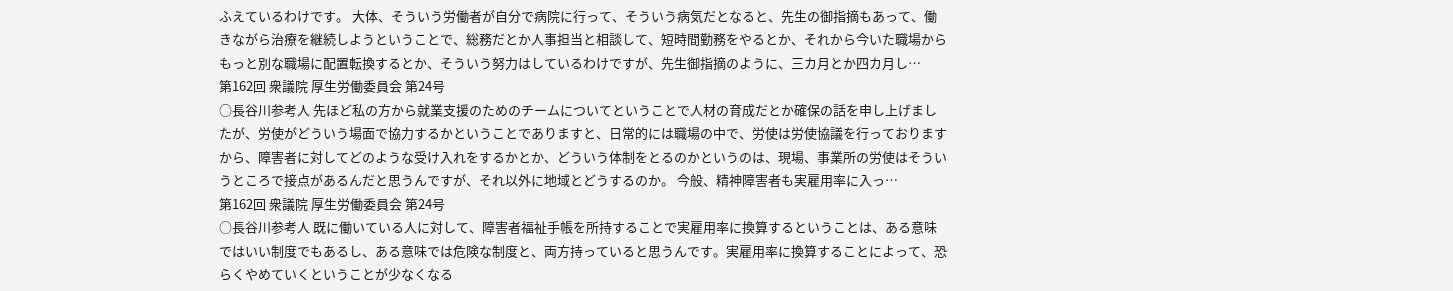ふえているわけです。 大体、そういう労働者が自分で病院に行って、そういう病気だとなると、先生の御指摘もあって、働きながら治療を継続しようということで、総務だとか人事担当と相談して、短時間勤務をやるとか、それから今いた職場からもっと別な職場に配置転換するとか、そういう努力はしているわけですが、先生御指摘のように、三カ月とか四カ月し…
第162回 衆議院 厚生労働委員会 第24号
○長谷川参考人 先ほど私の方から就業支援のためのチームについてということで人材の育成だとか確保の話を申し上げましたが、労使がどういう場面で協力するかということでありますと、日常的には職場の中で、労使は労使協議を行っておりますから、障害者に対してどのような受け入れをするかとか、どういう体制をとるのかというのは、現場、事業所の労使はそういうところで接点があるんだと思うんですが、それ以外に地域とどうするのか。 今般、精神障害者も実雇用率に入っ…
第162回 衆議院 厚生労働委員会 第24号
○長谷川参考人 既に働いている人に対して、障害者福祉手帳を所持することで実雇用率に換算するということは、ある意味ではいい制度でもあるし、ある意味では危険な制度と、両方持っていると思うんです。実雇用率に換算することによって、恐らくやめていくということが少なくなる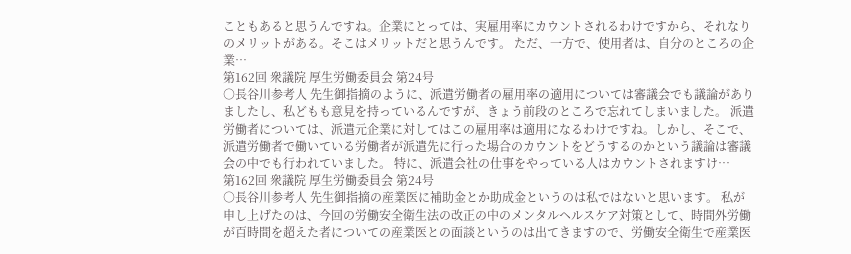こともあると思うんですね。企業にとっては、実雇用率にカウントされるわけですから、それなりのメリットがある。そこはメリットだと思うんです。 ただ、一方で、使用者は、自分のところの企業…
第162回 衆議院 厚生労働委員会 第24号
○長谷川参考人 先生御指摘のように、派遣労働者の雇用率の適用については審議会でも議論がありましたし、私どもも意見を持っているんですが、きょう前段のところで忘れてしまいました。 派遣労働者については、派遣元企業に対してはこの雇用率は適用になるわけですね。しかし、そこで、派遣労働者で働いている労働者が派遣先に行った場合のカウントをどうするのかという議論は審議会の中でも行われていました。 特に、派遣会社の仕事をやっている人はカウントされますけ…
第162回 衆議院 厚生労働委員会 第24号
○長谷川参考人 先生御指摘の産業医に補助金とか助成金というのは私ではないと思います。 私が申し上げたのは、今回の労働安全衛生法の改正の中のメンタルヘルスケア対策として、時間外労働が百時間を超えた者についての産業医との面談というのは出てきますので、労働安全衛生で産業医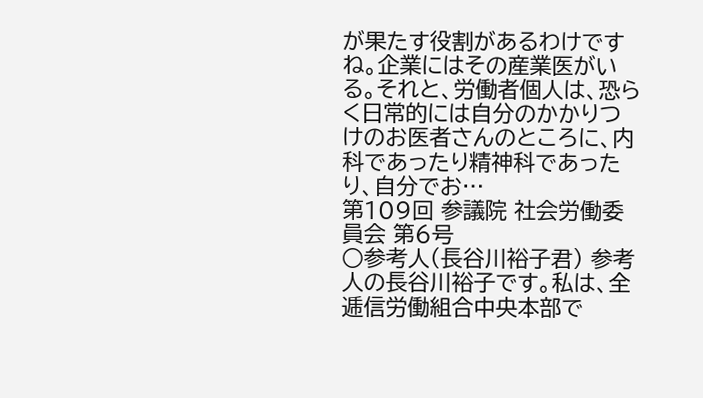が果たす役割があるわけですね。企業にはその産業医がいる。それと、労働者個人は、恐らく日常的には自分のかかりつけのお医者さんのところに、内科であったり精神科であったり、自分でお…
第109回 参議院 社会労働委員会 第6号
○参考人(長谷川裕子君) 参考人の長谷川裕子です。私は、全逓信労働組合中央本部で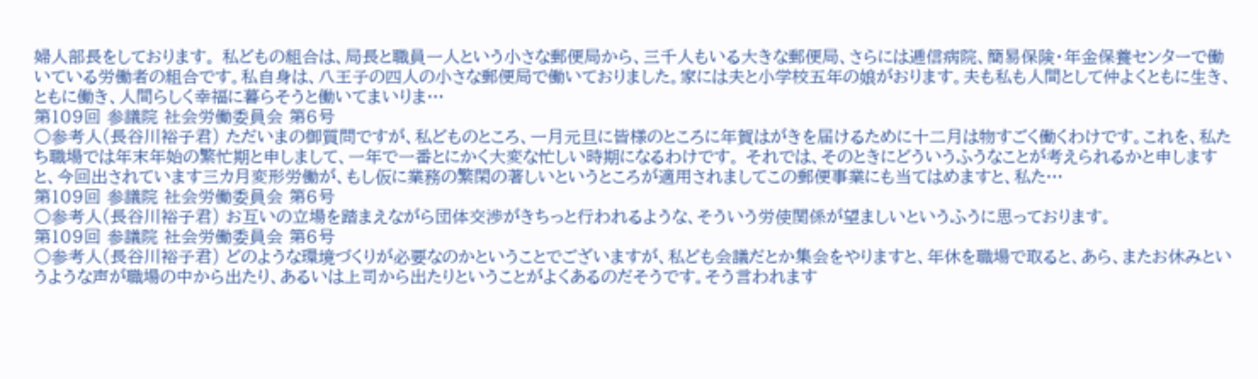婦人部長をしております。 私どもの組合は、局長と職員一人という小さな郵便局から、三千人もいる大きな郵便局、さらには逓信病院、簡易保険・年金保養センターで働いている労働者の組合です。私自身は、八王子の四人の小さな郵便局で働いておりました。家には夫と小学校五年の娘がおります。夫も私も人間として仲よくともに生き、ともに働き、人間らしく幸福に暮らそうと働いてまいりま…
第109回 参議院 社会労働委員会 第6号
○参考人(長谷川裕子君) ただいまの御質問ですが、私どものところ、一月元旦に皆様のところに年賀はがきを届けるために十二月は物すごく働くわけです。これを、私たち職場では年末年始の繁忙期と申しまして、一年で一番とにかく大変な忙しい時期になるわけです。 それでは、そのときにどういうふうなことが考えられるかと申しますと、今回出されています三カ月変形労働が、もし仮に業務の繁閑の著しいというところが適用されましてこの郵便事業にも当てはめますと、私た…
第109回 参議院 社会労働委員会 第6号
○参考人(長谷川裕子君) お互いの立場を踏まえながら団体交渉がきちっと行われるような、そういう労使関係が望ましいというふうに思っております。
第109回 参議院 社会労働委員会 第6号
○参考人(長谷川裕子君) どのような環境づくりが必要なのかということでございますが、私ども会議だとか集会をやりますと、年休を職場で取ると、あら、またお休みというような声が職場の中から出たり、あるいは上司から出たりということがよくあるのだそうです。そう言われます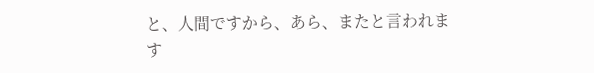と、人間ですから、あら、またと言われます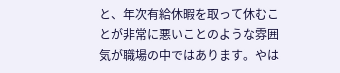と、年次有給休暇を取って休むことが非常に悪いことのような雰囲気が職場の中ではあります。やは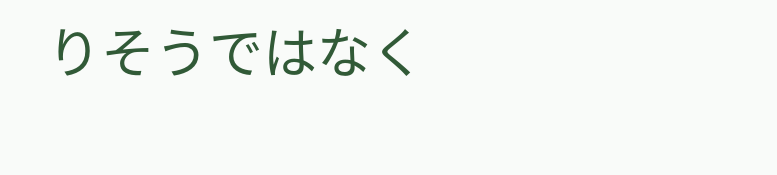りそうではなく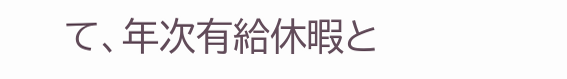て、年次有給休暇と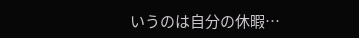いうのは自分の休暇…